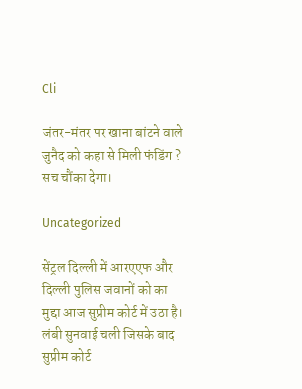Cli

जंतर-मंतर पर खाना बांटने वाले जुनैद को कहा से मिली फंडिंग ? सच चौंका देगा।

Uncategorized

सेंट्रल दिल्ली में आरएएफ और दिल्ली पुलिस जवानों को का मुद्दा आज सुप्रीम कोर्ट में उठा है। लंबी सुनवाई चली जिसके बाद सुप्रीम कोर्ट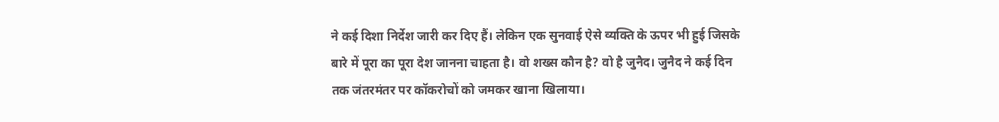ने कई दिशा निर्देश जारी कर दिए हैं। लेकिन एक सुनवाई ऐसे व्यक्ति के ऊपर भी हुई जिसके बारे में पूरा का पूरा देश जानना चाहता है। वो शख्स कौन है? वो है जुनैद। जुनैद ने कई दिन तक जंतरमंतर पर कॉकरोचों को जमकर खाना खिलाया।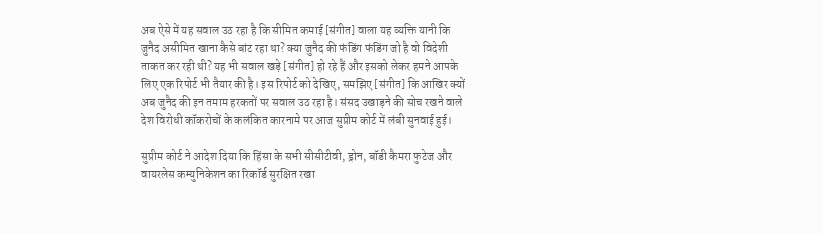अब ऐसे में यह सवाल उठ रहा है कि सीमित कमाई [संगीत] वाला यह व्यक्ति यानी कि जुनैद असीमित खाना कैसे बांट रहा था? क्या जुनैद की फंडिंग फंडिंग जो है वो विदेशी ताकत कर रही थी? यह भी सवाल खड़े [संगीत] हो रहे हैं और इसको लेकर हमने आपके लिए एक रिपोर्ट भी तैयार की है। इस रिपोर्ट को देखिए, समझिए [संगीत] कि आखिर क्यों अब जुनैद की इन तमाम हरकतों पर सवाल उठ रहा है। संसद उखाड़ने की सोच रखने वाले देश विरोधी कॉकरोचों के कलंकित कारनामे पर आज सुप्रीम कोर्ट में लंबी सुनवाई हुई।

सुप्रीम कोर्ट ने आदेश दिया कि हिंसा के सभी सीसीटीवी, ड्रोन, बॉडी कैमरा फुटेज और वायरलेस कम्युनिकेशन का रिकॉर्ड सुरक्षित रखा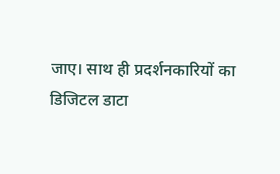जाए। साथ ही प्रदर्शनकारियों का डिजिटल डाटा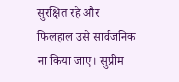सुरक्षित रहे और फिलहाल उसे सार्वजनिक ना किया जाए। सुप्रीम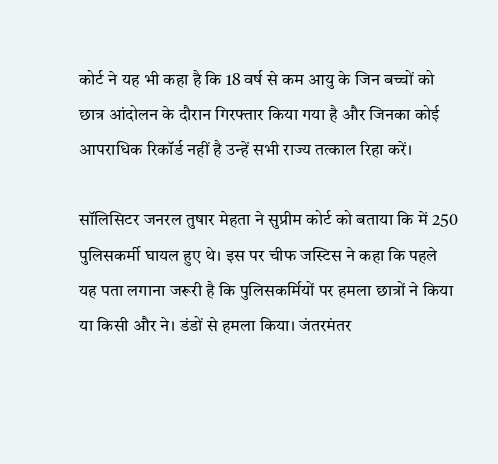कोर्ट ने यह भी कहा है कि 18 वर्ष से कम आयु के जिन बच्चों को छात्र आंदोलन के दौरान गिरफ्तार किया गया है और जिनका कोई आपराधिक रिकॉर्ड नहीं है उन्हें सभी राज्य तत्काल रिहा करें।

सॉलिसिटर जनरल तुषार मेहता ने सुप्रीम कोर्ट को बताया कि में 250 पुलिसकर्मी घायल हुए थे। इस पर चीफ जस्टिस ने कहा कि पहले यह पता लगाना जरूरी है कि पुलिसकर्मियों पर हमला छात्रों ने किया या किसी और ने। डंडों से हमला किया। जंतरमंतर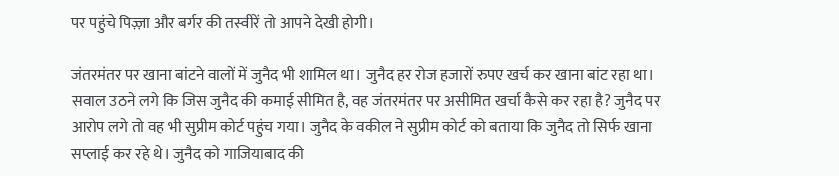पर पहुंचे पिज़्ज़ा और बर्गर की तस्वीरें तो आपने देखी होगी।

जंतरमंतर पर खाना बांटने वालों में जुनैद भी शामिल था। जुनैद हर रोज हजारों रुपए खर्च कर खाना बांट रहा था। सवाल उठने लगे कि जिस जुनैद की कमाई सीमित है, वह जंतरमंतर पर असीमित खर्चा कैसे कर रहा है? जुनैद पर आरोप लगे तो वह भी सुप्रीम कोर्ट पहुंच गया। जुनैद के वकील ने सुप्रीम कोर्ट को बताया कि जुनैद तो सिर्फ खाना सप्लाई कर रहे थे। जुनैद को गाजियाबाद की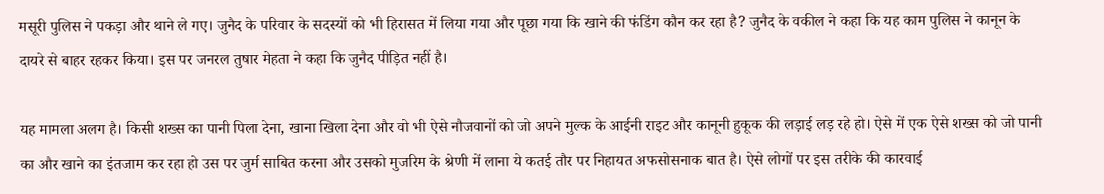मसूरी पुलिस ने पकड़ा और थाने ले गए। जुनैद के परिवार के सदस्यों को भी हिरासत में लिया गया और पूछा गया कि खाने की फंडिंग कौन कर रहा है? जुनैद के वकील ने कहा कि यह काम पुलिस ने कानून के दायरे से बाहर रहकर किया। इस पर जनरल तुषार मेहता ने कहा कि जुनैद पीड़ित नहीं है।

यह मामला अलग है। किसी शख्स का पानी पिला देना, खाना खिला देना और वो भी ऐसे नौजवानों को जो अपने मुल्क के आईनी राइट और कानूनी हुकूक की लड़ाई लड़ रहे हो। ऐसे में एक ऐसे शख्स को जो पानी का और खाने का इंतजाम कर रहा हो उस पर जुर्म साबित करना और उसको मुजरिम के श्रेणी में लाना ये कतई तौर पर निहायत अफसोसनाक बात है। ऐसे लोगों पर इस तरीके की कारवाई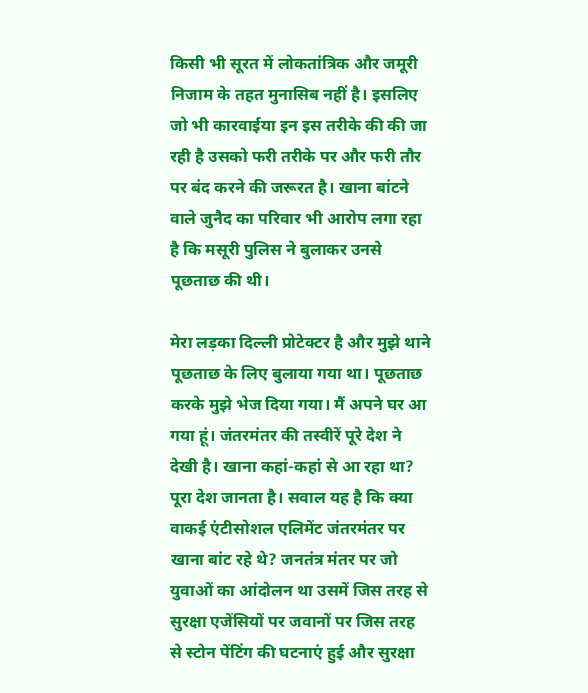किसी भी सूरत में लोकतांत्रिक और जमूरी निजाम के तहत मुनासिब नहीं है। इसलिए जो भी कारवाईया इन इस तरीके की की जा रही है उसको फरी तरीके पर और फरी तौर पर बंद करने की जरूरत है। खाना बांटने वाले जुनैद का परिवार भी आरोप लगा रहा है कि मसूरी पुलिस ने बुलाकर उनसे पूछताछ की थी।

मेरा लड़का दिल्ली प्रोटेक्टर है और मुझे थाने पूछताछ के लिए बुलाया गया था। पूछताछ करके मुझे भेज दिया गया। मैं अपने घर आ गया हूं। जंतरमंतर की तस्वीरें पूरे देश ने देखी है। खाना कहां-कहां से आ रहा था? पूरा देश जानता है। सवाल यह है कि क्या वाकई एंटीसोशल एलिमेंट जंतरमंतर पर खाना बांट रहे थे? जनतंत्र मंतर पर जो युवाओं का आंदोलन था उसमें जिस तरह से सुरक्षा एजेंसियों पर जवानों पर जिस तरह से स्टोन पेंटिंग की घटनाएं हुई और सुरक्षा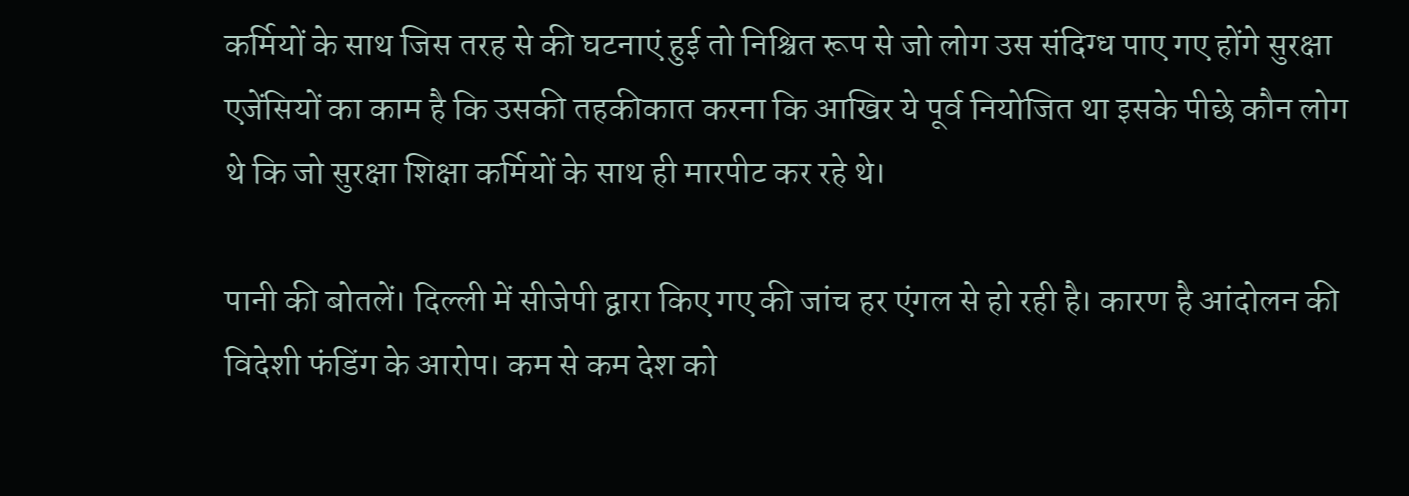कर्मियों के साथ जिस तरह से की घटनाएं हुई तो निश्चित रूप से जो लोग उस संदिग्ध पाए गए होंगे सुरक्षा एजेंसियों का काम है कि उसकी तहकीकात करना कि आखिर ये पूर्व नियोजित था इसके पीछे कौन लोग थे कि जो सुरक्षा शिक्षा कर्मियों के साथ ही मारपीट कर रहे थे।

पानी की बोतलें। दिल्ली में सीजेपी द्वारा किए गए की जांच हर एंगल से हो रही है। कारण है आंदोलन की विदेशी फंडिंग के आरोप। कम से कम देश को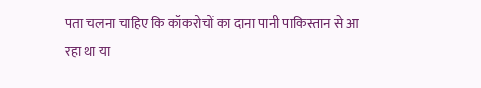पता चलना चाहिए कि कॉकरोचों का दाना पानी पाकिस्तान से आ रहा था या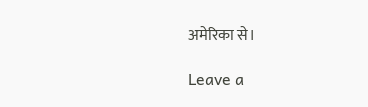अमेरिका से।

Leave a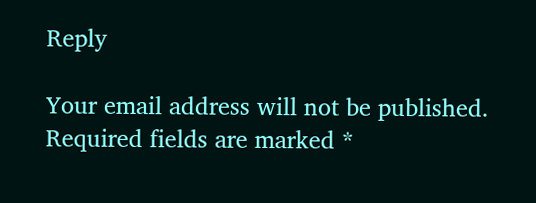Reply

Your email address will not be published. Required fields are marked *